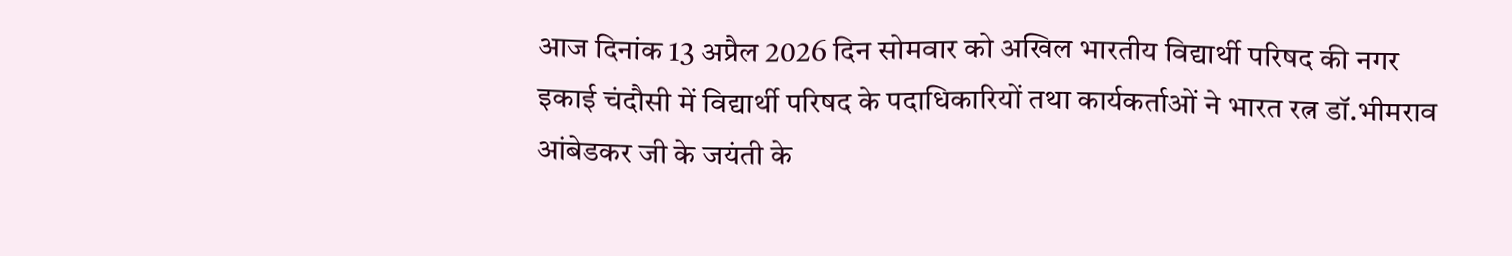आज दिनांक 13 अप्रैल 2026 दिन सोमवार को अखिल भारतीय विद्यार्थी परिषद की नगर इकाई चंदौसी में विद्यार्थी परिषद के पदाधिकारियों तथा कार्यकर्ताओं ने भारत रत्न डॉ.भीमराव आंबेडकर जी के जयंती के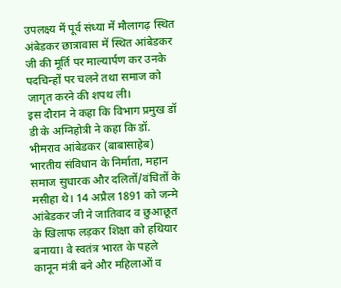उपलक्ष्य में पूर्व संध्या में मौलागढ़ स्थित अंबेडकर छात्रावास में स्थित आंबेडकर जी की मूर्ति पर माल्यार्पण कर उनके पदचिन्हों पर चलने तथा समाज को जागृत करने की शपथ ली।
इस दौरान ने कहा कि विभाग प्रमुख डॉ डी के अग्निहोत्री ने कहा कि डॉ. भीमराव आंबेडकर (बाबासाहेब) भारतीय संविधान के निर्माता, महान समाज सुधारक और दलितों/वंचितों के मसीहा थे। 14 अप्रैल 1891 को जन्मे आंबेडकर जी ने जातिवाद व छुआछूत के खिलाफ लड़कर शिक्षा को हथियार बनाया। वे स्वतंत्र भारत के पहले कानून मंत्री बने और महिलाओं व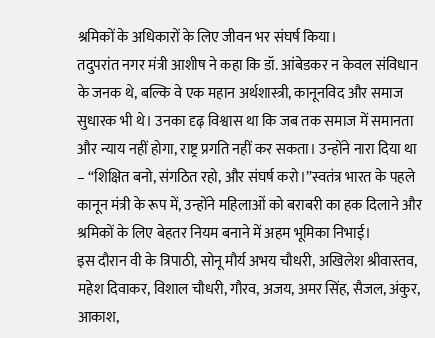श्रमिकों के अधिकारों के लिए जीवन भर संघर्ष किया।
तदुपरांत नगर मंत्री आशीष ने कहा कि डॉ. आंबेडकर न केवल संविधान के जनक थे, बल्कि वे एक महान अर्थशास्त्री, कानूनविद और समाज सुधारक भी थे। उनका दृढ़ विश्वास था कि जब तक समाज में समानता और न्याय नहीं होगा, राष्ट्र प्रगति नहीं कर सकता। उन्होंने नारा दिया था – “शिक्षित बनो, संगठित रहो, और संघर्ष करो।”स्वतंत्र भारत के पहले कानून मंत्री के रूप में, उन्होंने महिलाओं को बराबरी का हक दिलाने और श्रमिकों के लिए बेहतर नियम बनाने में अहम भूमिका निभाई।
इस दौरान वी के त्रिपाठी, सोनू मौर्य अभय चौधरी, अखिलेश श्रीवास्तव, महेश दिवाकर, विशाल चौधरी, गौरव, अजय, अमर सिंह, सैजल, अंकुर, आकाश,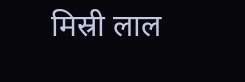मिस्री लाल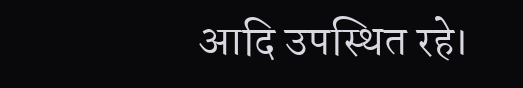आदि उपस्थित रहे।